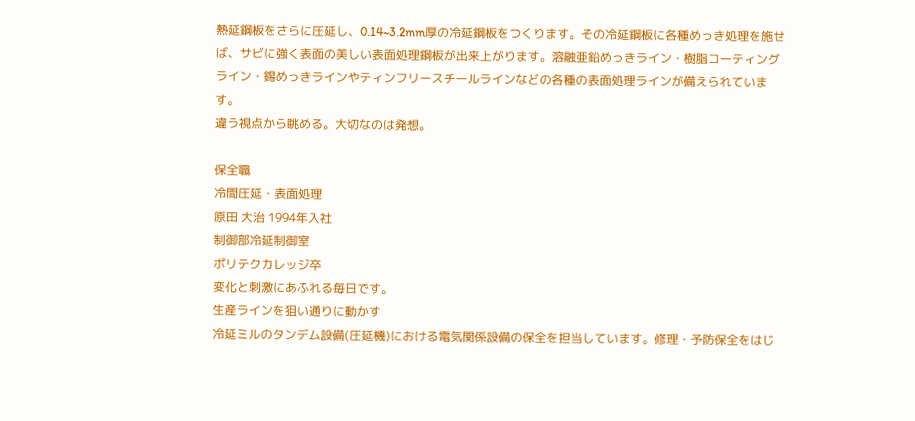熱延鋼板をさらに圧延し、0.14~3.2mm厚の冷延鋼板をつくります。その冷延鋼板に各種めっき処理を施せば、サビに強く表面の美しい表面処理鋼板が出来上がります。溶融亜鉛めっきライン・樹脂コーティングライン・錫めっきラインやティンフリースチールラインなどの各種の表面処理ラインが備えられています。
違う視点から眺める。大切なのは発想。

保全職
冷間圧延・表面処理
原田 大治 1994年入社
制御部冷延制御室
ポリテクカレッジ卒
変化と刺激にあふれる毎日です。
生産ラインを狙い通りに動かす
冷延ミルのタンデム設備(圧延機)における電気関係設備の保全を担当しています。修理・予防保全をはじ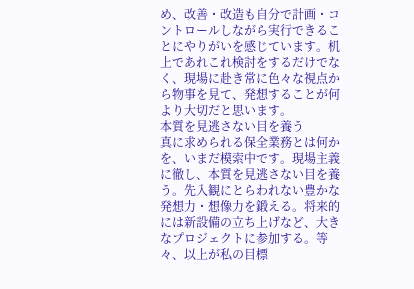め、改善・改造も自分で計画・コントロールしながら実行できることにやりがいを感じています。机上であれこれ検討をするだけでなく、現場に赴き常に色々な視点から物事を見て、発想することが何より大切だと思います。
本質を見逃さない目を養う
真に求められる保全業務とは何かを、いまだ模索中です。現場主義に徹し、本質を見逃さない目を養う。先入観にとらわれない豊かな発想力・想像力を鍛える。将来的には新設備の立ち上げなど、大きなプロジェクトに参加する。等々、以上が私の目標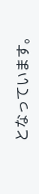となっています。